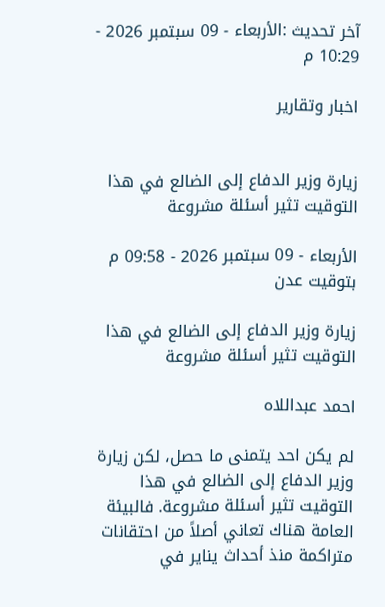آخر تحديث :الأربعاء - 09 سبتمبر 2026 - 10:29 م

اخبار وتقارير


زيارة وزير الدفاع إلى الضالع في هذا التوقيت تثير أسئلة مشروعة

الأربعاء - 09 سبتمبر 2026 - 09:58 م بتوقيت عدن

زيارة وزير الدفاع إلى الضالع في هذا التوقيت تثير أسئلة مشروعة

احمد عبداللاه

لم يكن احد يتمنى ما حصل، لكن زيارة وزير الدفاع إلى الضالع في هذا التوقيت تثير أسئلة مشروعة. فالبيئة العامة هناك تعاني أصلاً من احتقانات متراكمة منذ أحداث يناير في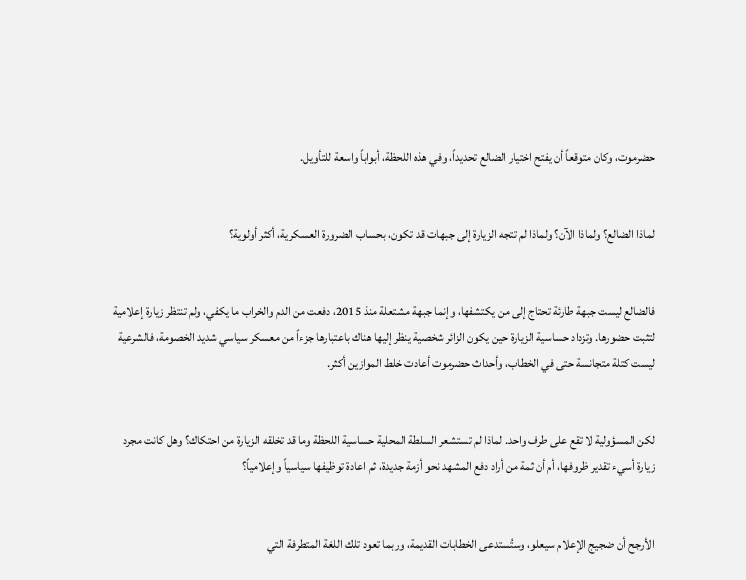حضرموت، وكان متوقعاً أن يفتح اختيار الضالع تحديداً، وفي هذه اللحظة، أبواباً واسعة للتأويل.


لماذا الضالع؟ ولماذا الآن؟ ولماذا لم تتجه الزيارة إلى جبهات قد تكون، بحساب الضرورة العسكرية، أكثر أولوية؟


فالضالع ليست جبهة طارئة تحتاج إلى من يكتشفها، وإنما جبهة مشتعلة منذ 2015، دفعت من الدم والخراب ما يكفي، ولم تنتظر زيارة إعلامية لتثبت حضورها. وتزداد حساسية الزيارة حين يكون الزائر شخصية ينظر إليها هناك باعتبارها جزءاً من معسكر سياسي شديد الخصومة، فالشرعية ليست كتلة متجانسة حتى في الخطاب، وأحداث حضرموت أعادت خلط الموازين أكثر.


لكن المسؤولية لا تقع على طرف واحد. لماذا لم تستشعر السلطة المحلية حساسية اللحظة وما قد تخلقه الزيارة من احتكاك؟ وهل كانت مجرد زيارة أسيء تقدير ظروفها، أم أن ثمة من أراد دفع المشهد نحو أزمة جديدة، ثم اعادة توظيفها سياسياً وإعلامياً؟


الأرجح أن ضجيج الإعلام سيعلو، وستُستدعى الخطابات القديمة، وربما تعود تلك اللغة المتطرفة التي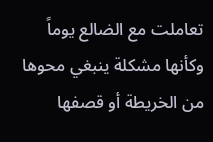تعاملت مع الضالع يوماً وكأنها مشكلة ينبغي محوها من الخريطة أو قصفها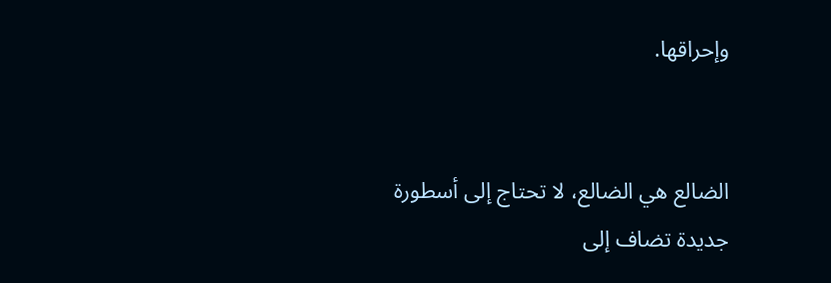وإحراقها.


الضالع هي الضالع، لا تحتاج إلى أسطورة جديدة تضاف إلى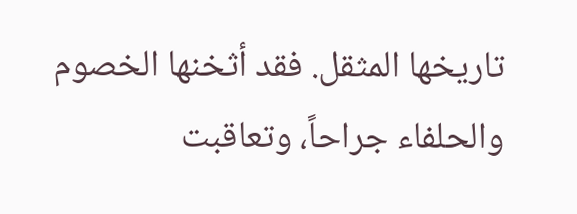تاريخها المثقل. فقد أثخنها الخصوم والحلفاء جراحاً، وتعاقبت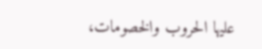عليها الحروب والخصومات،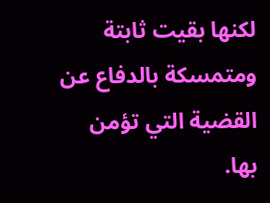لكنها بقيت ثابتة ومتمسكة بالدفاع عن القضية التي تؤمن بها.